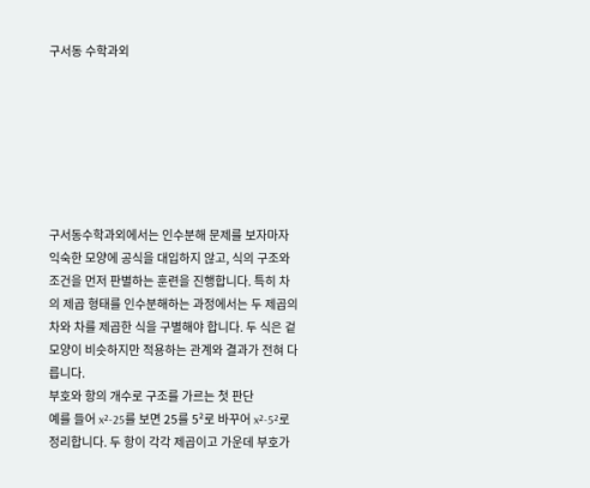구서동 수학과외







구서동수학과외에서는 인수분해 문제를 보자마자 익숙한 모양에 공식을 대입하지 않고, 식의 구조와 조건을 먼저 판별하는 훈련을 진행합니다. 특히 차의 제곱 형태를 인수분해하는 과정에서는 두 제곱의 차와 차를 제곱한 식을 구별해야 합니다. 두 식은 겉모양이 비슷하지만 적용하는 관계와 결과가 전혀 다릅니다.
부호와 항의 개수로 구조를 가르는 첫 판단
예를 들어 x²-25를 보면 25를 5²로 바꾸어 x²-5²로 정리합니다. 두 항이 각각 제곱이고 가운데 부호가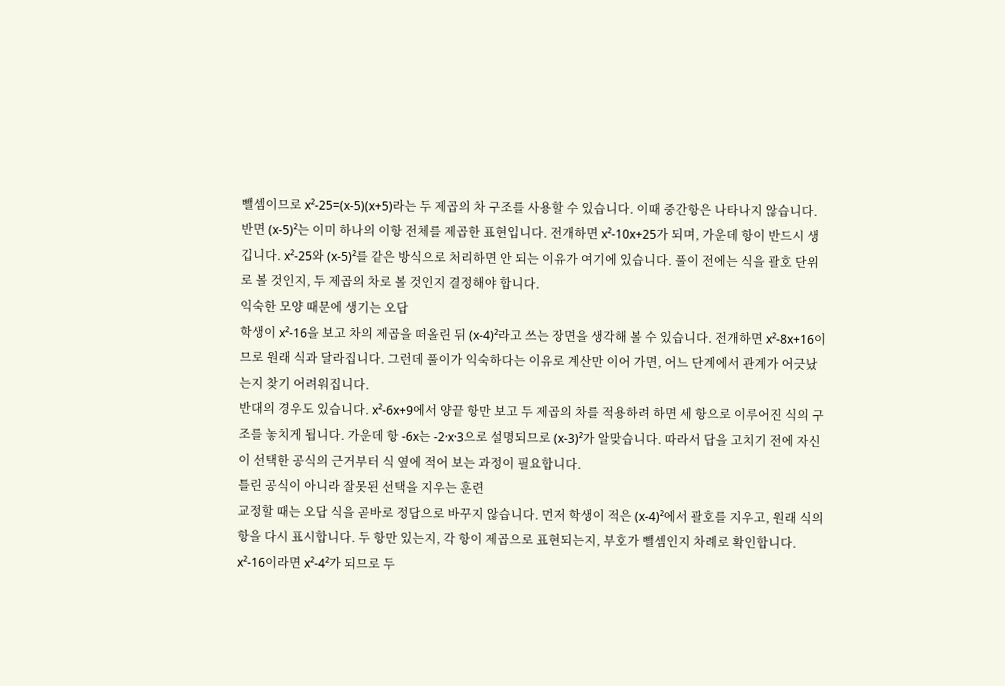뺄셈이므로 x²-25=(x-5)(x+5)라는 두 제곱의 차 구조를 사용할 수 있습니다. 이때 중간항은 나타나지 않습니다.
반면 (x-5)²는 이미 하나의 이항 전체를 제곱한 표현입니다. 전개하면 x²-10x+25가 되며, 가운데 항이 반드시 생깁니다. x²-25와 (x-5)²를 같은 방식으로 처리하면 안 되는 이유가 여기에 있습니다. 풀이 전에는 식을 괄호 단위로 볼 것인지, 두 제곱의 차로 볼 것인지 결정해야 합니다.
익숙한 모양 때문에 생기는 오답
학생이 x²-16을 보고 차의 제곱을 떠올린 뒤 (x-4)²라고 쓰는 장면을 생각해 볼 수 있습니다. 전개하면 x²-8x+16이므로 원래 식과 달라집니다. 그런데 풀이가 익숙하다는 이유로 계산만 이어 가면, 어느 단계에서 관계가 어긋났는지 찾기 어려워집니다.
반대의 경우도 있습니다. x²-6x+9에서 양끝 항만 보고 두 제곱의 차를 적용하려 하면 세 항으로 이루어진 식의 구조를 놓치게 됩니다. 가운데 항 -6x는 -2·x·3으로 설명되므로 (x-3)²가 알맞습니다. 따라서 답을 고치기 전에 자신이 선택한 공식의 근거부터 식 옆에 적어 보는 과정이 필요합니다.
틀린 공식이 아니라 잘못된 선택을 지우는 훈련
교정할 때는 오답 식을 곧바로 정답으로 바꾸지 않습니다. 먼저 학생이 적은 (x-4)²에서 괄호를 지우고, 원래 식의 항을 다시 표시합니다. 두 항만 있는지, 각 항이 제곱으로 표현되는지, 부호가 뺄셈인지 차례로 확인합니다. x²-16이라면 x²-4²가 되므로 두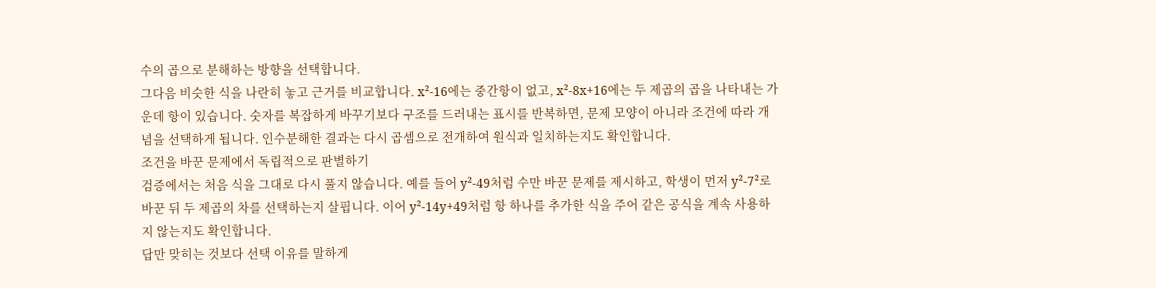수의 곱으로 분해하는 방향을 선택합니다.
그다음 비슷한 식을 나란히 놓고 근거를 비교합니다. x²-16에는 중간항이 없고, x²-8x+16에는 두 제곱의 곱을 나타내는 가운데 항이 있습니다. 숫자를 복잡하게 바꾸기보다 구조를 드러내는 표시를 반복하면, 문제 모양이 아니라 조건에 따라 개념을 선택하게 됩니다. 인수분해한 결과는 다시 곱셈으로 전개하여 원식과 일치하는지도 확인합니다.
조건을 바꾼 문제에서 독립적으로 판별하기
검증에서는 처음 식을 그대로 다시 풀지 않습니다. 예를 들어 y²-49처럼 수만 바꾼 문제를 제시하고, 학생이 먼저 y²-7²로 바꾼 뒤 두 제곱의 차를 선택하는지 살핍니다. 이어 y²-14y+49처럼 항 하나를 추가한 식을 주어 같은 공식을 계속 사용하지 않는지도 확인합니다.
답만 맞히는 것보다 선택 이유를 말하게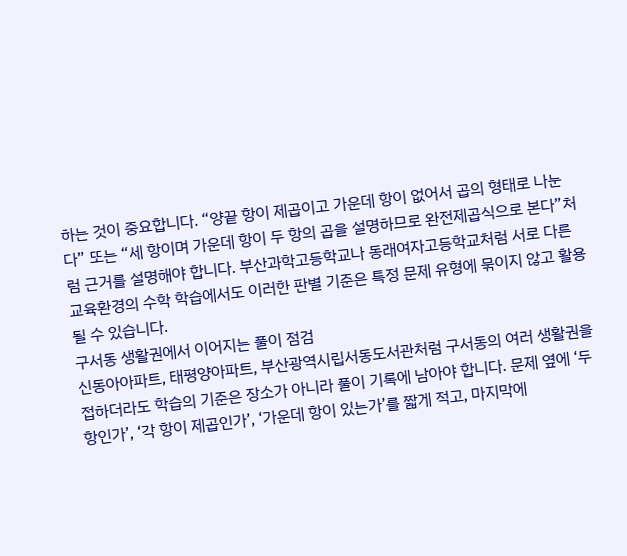하는 것이 중요합니다. “양끝 항이 제곱이고 가운데 항이 없어서 곱의 형태로 나눈다” 또는 “세 항이며 가운데 항이 두 항의 곱을 설명하므로 완전제곱식으로 본다”처럼 근거를 설명해야 합니다. 부산과학고등학교나 동래여자고등학교처럼 서로 다른 교육환경의 수학 학습에서도 이러한 판별 기준은 특정 문제 유형에 묶이지 않고 활용될 수 있습니다.
구서동 생활권에서 이어지는 풀이 점검
신동아아파트, 태평양아파트, 부산광역시립서동도서관처럼 구서동의 여러 생활권을 접하더라도 학습의 기준은 장소가 아니라 풀이 기록에 남아야 합니다. 문제 옆에 ‘두 항인가’, ‘각 항이 제곱인가’, ‘가운데 항이 있는가’를 짧게 적고, 마지막에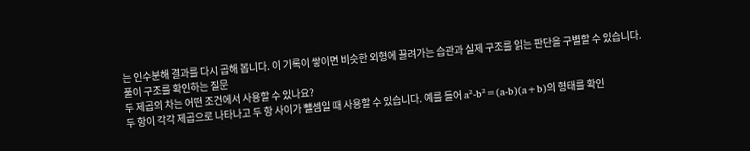는 인수분해 결과를 다시 곱해 봅니다. 이 기록이 쌓이면 비슷한 외형에 끌려가는 습관과 실제 구조를 읽는 판단을 구별할 수 있습니다.
풀이 구조를 확인하는 질문
두 제곱의 차는 어떤 조건에서 사용할 수 있나요?
두 항이 각각 제곱으로 나타나고 두 항 사이가 뺄셈일 때 사용할 수 있습니다. 예를 들어 a²-b²=(a-b)(a+b)의 형태를 확인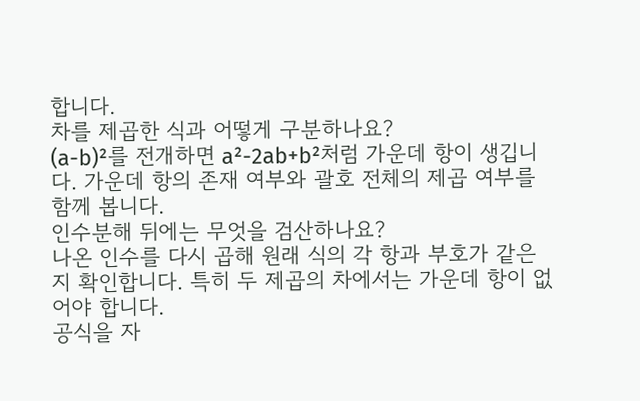합니다.
차를 제곱한 식과 어떻게 구분하나요?
(a-b)²를 전개하면 a²-2ab+b²처럼 가운데 항이 생깁니다. 가운데 항의 존재 여부와 괄호 전체의 제곱 여부를 함께 봅니다.
인수분해 뒤에는 무엇을 검산하나요?
나온 인수를 다시 곱해 원래 식의 각 항과 부호가 같은지 확인합니다. 특히 두 제곱의 차에서는 가운데 항이 없어야 합니다.
공식을 자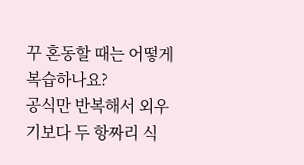꾸 혼동할 때는 어떻게 복습하나요?
공식만 반복해서 외우기보다 두 항짜리 식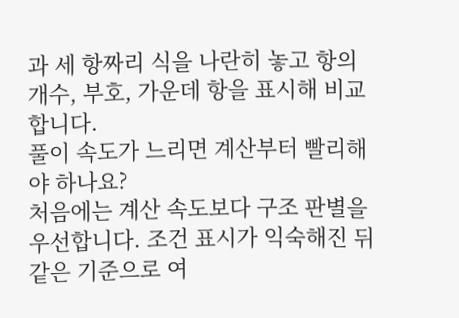과 세 항짜리 식을 나란히 놓고 항의 개수, 부호, 가운데 항을 표시해 비교합니다.
풀이 속도가 느리면 계산부터 빨리해야 하나요?
처음에는 계산 속도보다 구조 판별을 우선합니다. 조건 표시가 익숙해진 뒤 같은 기준으로 여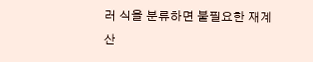러 식을 분류하면 불필요한 재계산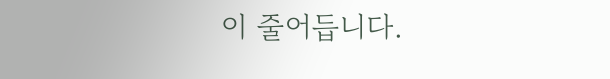이 줄어듭니다.